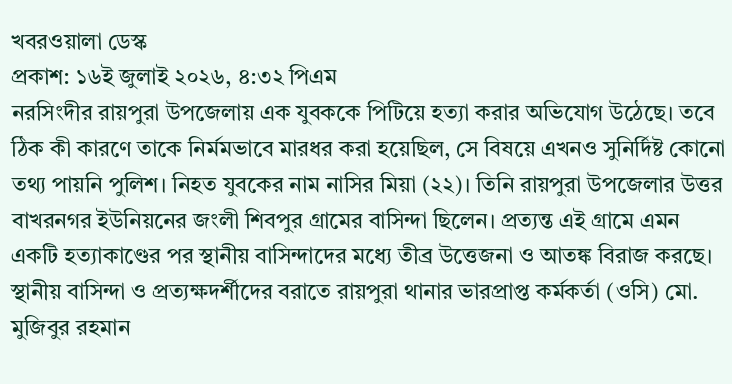খবরওয়ালা ডেস্ক
প্রকাশ: ১৬ই জুলাই ২০২৬, ৪:৩২ পিএম
নরসিংদীর রায়পুরা উপজেলায় এক যুবককে পিটিয়ে হত্যা করার অভিযোগ উঠেছে। তবে ঠিক কী কারণে তাকে নির্মমভাবে মারধর করা হয়েছিল, সে বিষয়ে এখনও সুনির্দিষ্ট কোনো তথ্য পায়নি পুলিশ। নিহত যুবকের নাম নাসির মিয়া (২২)। তিনি রায়পুরা উপজেলার উত্তর বাখরনগর ইউনিয়নের জংলী শিবপুর গ্রামের বাসিন্দা ছিলেন। প্রত্যন্ত এই গ্রামে এমন একটি হত্যাকাণ্ডের পর স্থানীয় বাসিন্দাদের মধ্যে তীব্র উত্তেজনা ও আতঙ্ক বিরাজ করছে।
স্থানীয় বাসিন্দা ও প্রত্যক্ষদর্শীদের বরাতে রায়পুরা থানার ভারপ্রাপ্ত কর্মকর্তা (ওসি) মো. মুজিবুর রহমান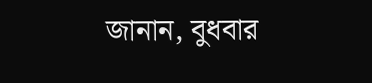জানান, বুধবার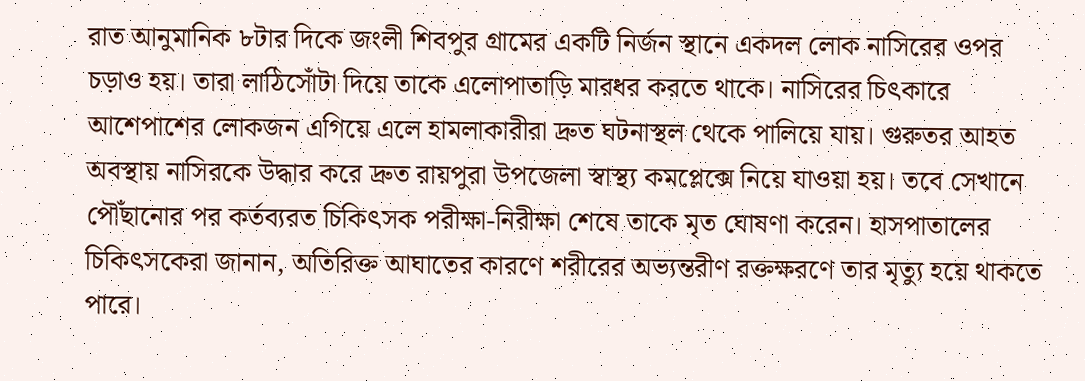রাত আনুমানিক ৮টার দিকে জংলী শিবপুর গ্রামের একটি নির্জন স্থানে একদল লোক নাসিরের ওপর চড়াও হয়। তারা লাঠিসোঁটা দিয়ে তাকে এলোপাতাড়ি মারধর করতে থাকে। নাসিরের চিৎকারে আশেপাশের লোকজন এগিয়ে এলে হামলাকারীরা দ্রুত ঘটনাস্থল থেকে পালিয়ে যায়। গুরুতর আহত অবস্থায় নাসিরকে উদ্ধার করে দ্রুত রায়পুরা উপজেলা স্বাস্থ্য কমপ্লেক্সে নিয়ে যাওয়া হয়। তবে সেখানে পৌঁছানোর পর কর্তব্যরত চিকিৎসক পরীক্ষা-নিরীক্ষা শেষে তাকে মৃত ঘোষণা করেন। হাসপাতালের চিকিৎসকেরা জানান, অতিরিক্ত আঘাতের কারণে শরীরের অভ্যন্তরীণ রক্তক্ষরণে তার মৃত্যু হয়ে থাকতে পারে।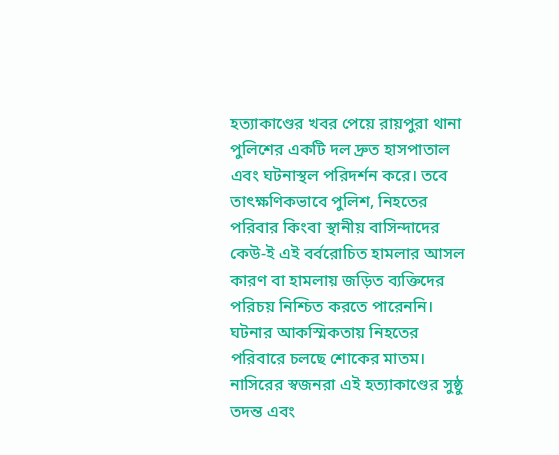হত্যাকাণ্ডের খবর পেয়ে রায়পুরা থানা পুলিশের একটি দল দ্রুত হাসপাতাল এবং ঘটনাস্থল পরিদর্শন করে। তবে তাৎক্ষণিকভাবে পুলিশ, নিহতের পরিবার কিংবা স্থানীয় বাসিন্দাদের কেউ-ই এই বর্বরোচিত হামলার আসল কারণ বা হামলায় জড়িত ব্যক্তিদের পরিচয় নিশ্চিত করতে পারেননি। ঘটনার আকস্মিকতায় নিহতের পরিবারে চলছে শোকের মাতম। নাসিরের স্বজনরা এই হত্যাকাণ্ডের সুষ্ঠু তদন্ত এবং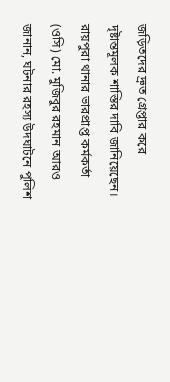জড়িতদের দ্রুত গ্রেপ্তার করে দৃষ্টান্তমূলক শাস্তির দাবি জানিয়েছেন।
রায়পুরা থানার ভারপ্রাপ্ত কর্মকর্তা (ওসি) মো. মুজিবুর রহমান আরও জানান, ঘটনার রহস্য উদঘাটনে পুলিশ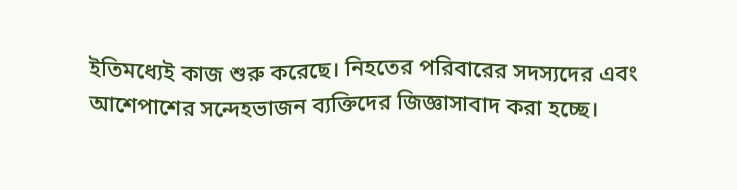ইতিমধ্যেই কাজ শুরু করেছে। নিহতের পরিবারের সদস্যদের এবং আশেপাশের সন্দেহভাজন ব্যক্তিদের জিজ্ঞাসাবাদ করা হচ্ছে।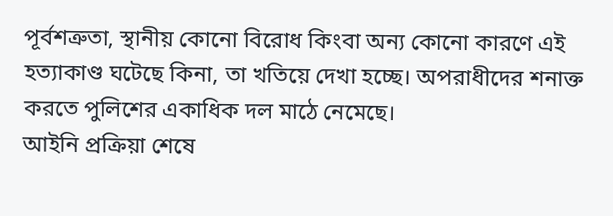পূর্বশত্রুতা, স্থানীয় কোনো বিরোধ কিংবা অন্য কোনো কারণে এই হত্যাকাণ্ড ঘটেছে কিনা, তা খতিয়ে দেখা হচ্ছে। অপরাধীদের শনাক্ত করতে পুলিশের একাধিক দল মাঠে নেমেছে।
আইনি প্রক্রিয়া শেষে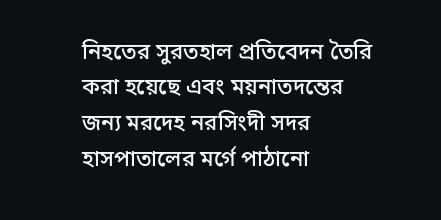নিহতের সুরতহাল প্রতিবেদন তৈরি করা হয়েছে এবং ময়নাতদন্তের জন্য মরদেহ নরসিংদী সদর হাসপাতালের মর্গে পাঠানো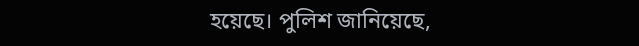হয়েছে। পুলিশ জানিয়েছে,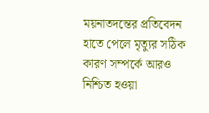ময়নাতদন্তের প্রতিবেদন হাতে পেলে মৃত্যুর সঠিক কারণ সম্পর্কে আরও নিশ্চিত হওয়া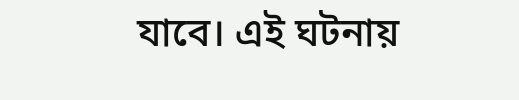যাবে। এই ঘটনায়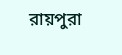রায়পুরা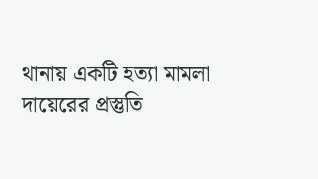থানায় একটি হত্যা মামলা দায়েরের প্রস্তুতি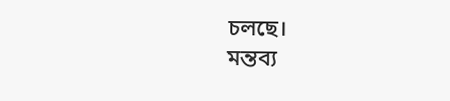চলছে।
মন্তব্য